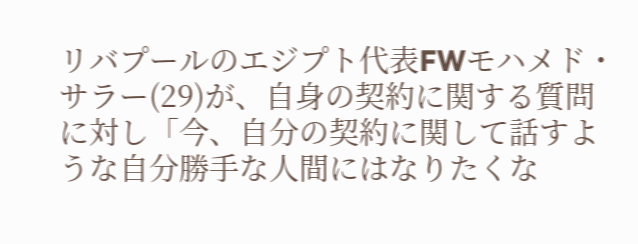リバプールのエジプト代表FWモハメド・サラー(29)が、自身の契約に関する質問に対し「今、自分の契約に関して話すような自分勝手な人間にはなりたくな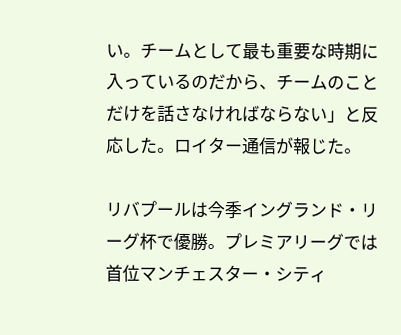い。チームとして最も重要な時期に入っているのだから、チームのことだけを話さなければならない」と反応した。ロイター通信が報じた。

リバプールは今季イングランド・リーグ杯で優勝。プレミアリーグでは首位マンチェスター・シティ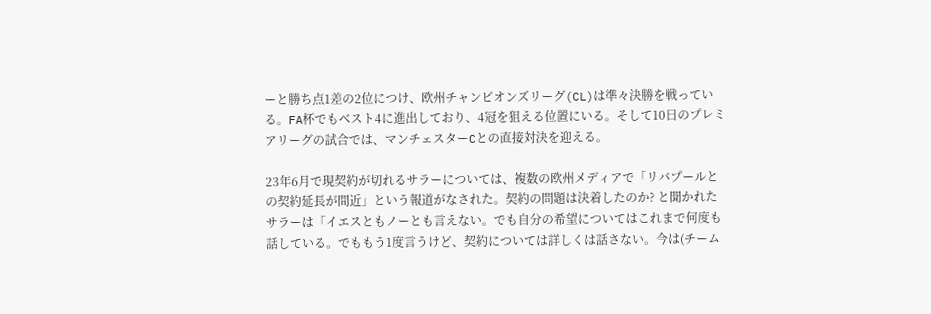ーと勝ち点1差の2位につけ、欧州チャンピオンズリーグ(CL)は準々決勝を戦っている。FA杯でもベスト4に進出しており、4冠を狙える位置にいる。そして10日のプレミアリーグの試合では、マンチェスターCとの直接対決を迎える。

23年6月で現契約が切れるサラーについては、複数の欧州メディアで「リバプールとの契約延長が間近」という報道がなされた。契約の問題は決着したのか? と聞かれたサラーは「イエスともノーとも言えない。でも自分の希望についてはこれまで何度も話している。でももう1度言うけど、契約については詳しくは話さない。今は(チーム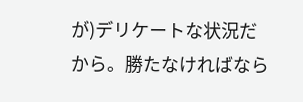が)デリケートな状況だから。勝たなければなら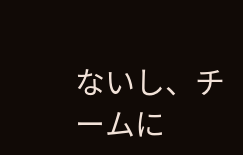ないし、チームに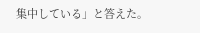集中している」と答えた。